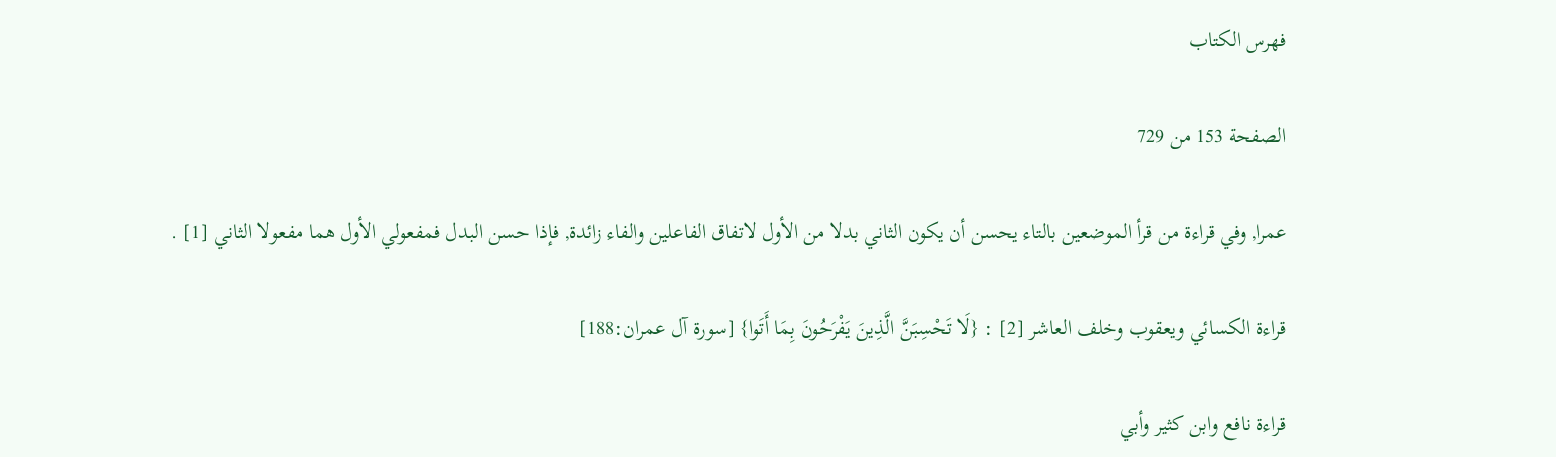فهرس الكتاب

الصفحة 153 من 729

عمرا, وفي قراءة من قرأ الموضعين بالتاء يحسن أن يكون الثاني بدلا من الأول لاتفاق الفاعلين والفاء زائدة, فإذا حسن البدل فمفعولي الأول هما مفعولا الثاني [1] .

قراءة الكسائي ويعقوب وخلف العاشر [2] : {لَا تَحْسِبَنَّ الَّذِينَ يَفْرَحُونَ بِمَا أَتَوا} [سورة آل عمران:188]

قراءة نافع وابن كثير وأبي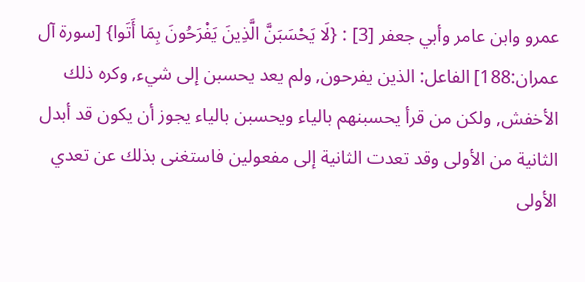عمرو وابن عامر وأبي جعفر [3] : {لَا يَحْسَبَنَّ الَّذِينَ يَفْرَحُونَ بِمَا أَتَوا} [سورة آل عمران:188] الفاعل: الذين يفرحون, ولم يعد يحسبن إلى شيء, وكره ذلك الأخفش, ولكن من قرأ يحسبنهم بالياء ويحسبن بالياء يجوز أن يكون قد أبدل الثانية من الأولى وقد تعدت الثانية إلى مفعولين فاستغنى بذلك عن تعدي الأولى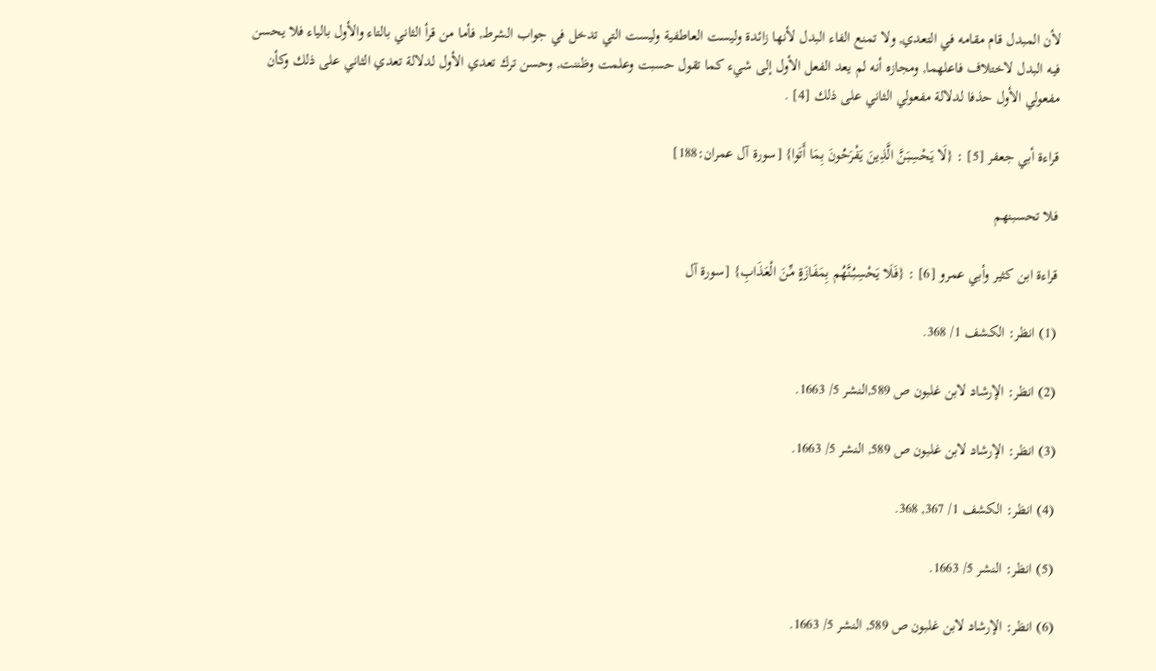لأن المبدل قام مقامه في التعدي, ولا تمنع الفاء البدل لأنها زائدة وليست العاطفية وليست التي تدخل في جواب الشرط, فأما من قرأ الثاني بالتاء والأول بالياء فلا يحسن فيه البدل لاختلاف فاعلهما, ومجازه أنه لم يعد الفعل الأول إلى شيء كما تقول حسبت وعلمت وظننت, وحسن ترك تعدي الأول لدلالة تعدي الثاني على ذلك وكأن مفعولي الأول حذفا لدلالة مفعولي الثاني على ذلك [4] .

قراءة أبي جعفر [5] : {لَا يَحْسِبَنَّ الَّذِينَ يَفْرَحُونَ بِمَا أَتَوا} [سورة آل عمران:188]

فلا تحسبنهم

قراءة ابن كثير وأبي عمرو [6] : {فَلَا يَحْسِبُنَّهُم بِمَفَازَةٍ مِّنَ الْعَذَابِ} [سورة آل

(1) انظر: الكشف 1/ 368.

(2) انظر: الإرشاد لابن غلبون ص 589,النشر 5/ 1663.

(3) انظر: الإرشاد لابن غلبون ص 589, النشر 5/ 1663.

(4) انظر: الكشف 1/ 367, 368.

(5) انظر: النشر 5/ 1663.

(6) انظر: الإرشاد لابن غلبون ص 589, النشر 5/ 1663.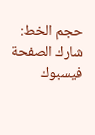حجم الخط:
شارك الصفحة
فيسبوك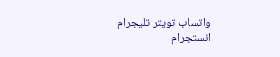واتساب تويتر تليجرام انستجرام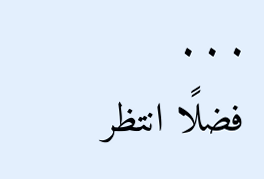. . .
فضلًا انتظر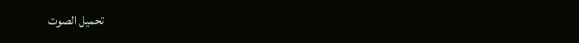تحميل الصوت